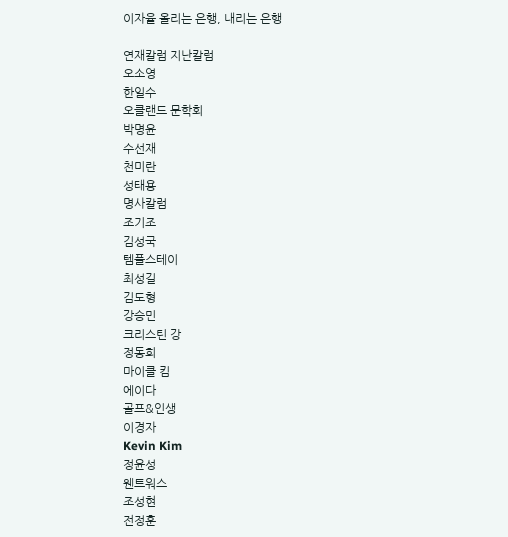이자율 올리는 은행, 내리는 은행

연재칼럼 지난칼럼
오소영
한일수
오클랜드 문학회
박명윤
수선재
천미란
성태용
명사칼럼
조기조
김성국
템플스테이
최성길
김도형
강승민
크리스틴 강
정동희
마이클 킴
에이다
골프&인생
이경자
Kevin Kim
정윤성
웬트워스
조성현
전정훈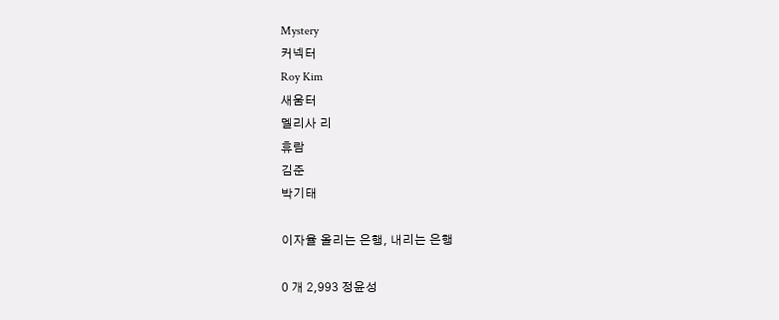Mystery
커넥터
Roy Kim
새움터
멜리사 리
휴람
김준
박기태

이자율 올리는 은행, 내리는 은행

0 개 2,993 정윤성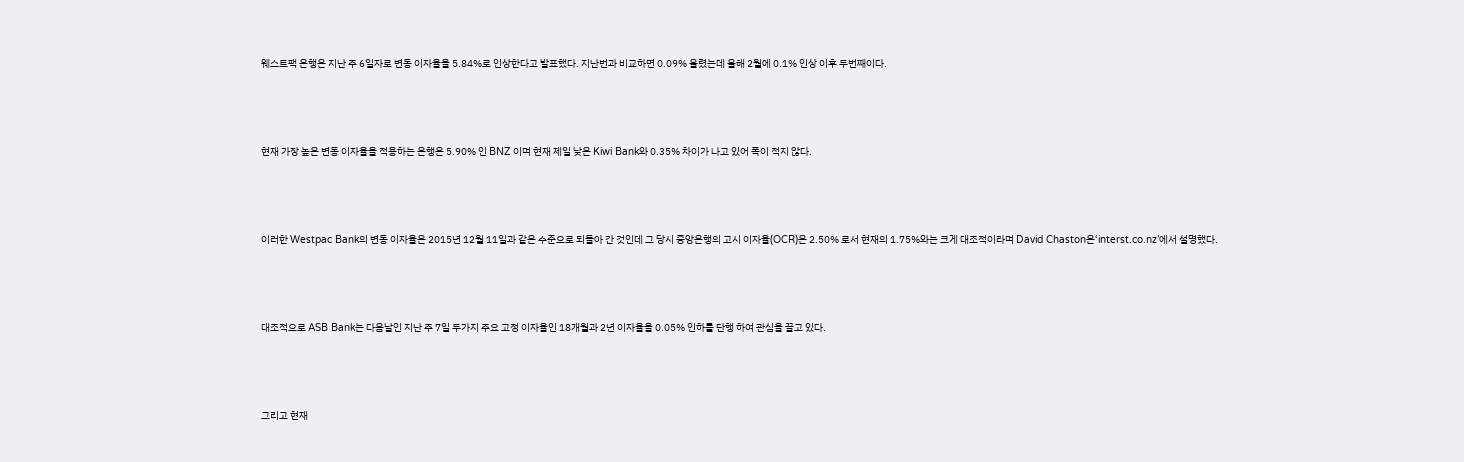웨스트팩 은행은 지난 주 6일자로 변동 이자율을 5.84%로 인상한다고 발표했다. 지난번과 비교하면 0.09% 올렸는데 올해 2월에 0.1% 인상 이후 두번째이다.



현재 가장 높은 변동 이자율을 적용하는 은행은 5.90% 인 BNZ 이며 현재 제일 낮은 Kiwi Bank와 0.35% 차이가 나고 있어 폭이 적지 않다.



이러한 Westpac Bank의 변동 이자율은 2015년 12월 11일과 같은 수준으로 되돌아 간 것인데 그 당시 중앙은행의 고시 이자율(OCR)은 2.50% 로서 현재의 1.75%와는 크게 대조적이라며 David Chaston은‘interst.co.nz’에서 설명했다.



대조적으로 ASB Bank는 다음날인 지난 주 7일 두가지 주요 고정 이자율인 18개월과 2년 이자율을 0.05% 인하를 단행 하여 관심을 끌고 있다.



그리고 현재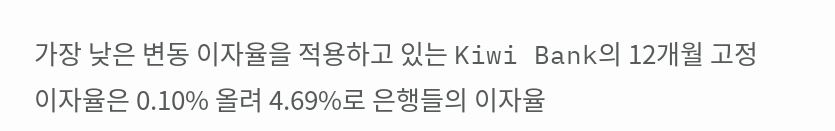가장 낮은 변동 이자율을 적용하고 있는 Kiwi Bank의 12개월 고정 이자율은 0.10% 올려 4.69%로 은행들의 이자율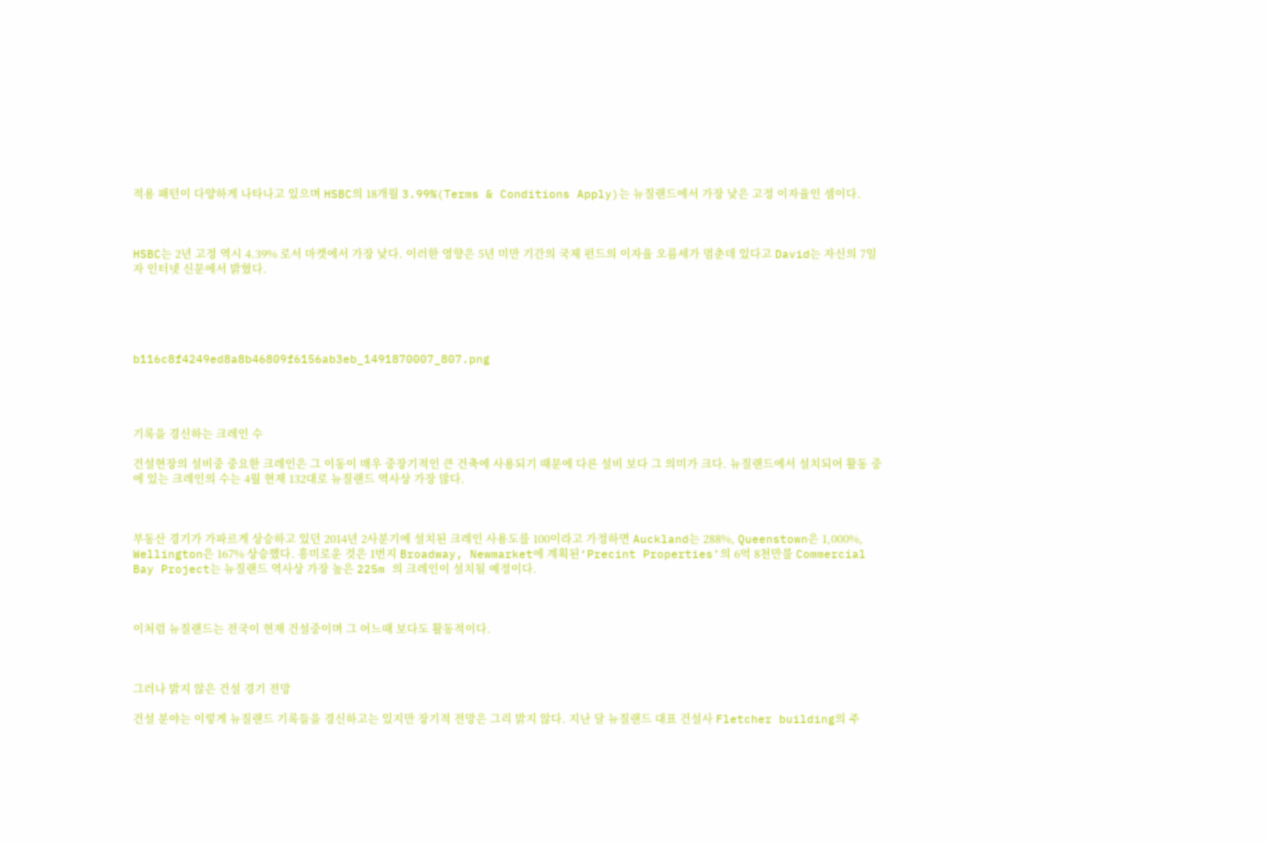적용 패턴이 다양하게 나타나고 있으며 HSBC의 18개월 3.99%(Terms & Conditions Apply)는 뉴질랜드에서 가장 낮은 고정 이자율인 셈이다.



HSBC는 2년 고정 역시 4.39% 로서 마켓에서 가장 낮다. 이러한 영향은 5년 미만 기간의 국제 펀드의 이자율 오름세가 멈춘데 있다고 David는 자신의 7일자 인터넷 신문에서 밝혔다.





b116c8f4249ed8a8b46809f6156ab3eb_1491870007_807.png




기록을 경신하는 크레인 수

건설현장의 설비중 중요한 크레인은 그 이동이 매우 중장기적인 큰 건축에 사용되기 때문에 다른 설비 보다 그 의미가 크다. 뉴질랜드에서 설치되어 활동 중에 있는 크레인의 수는 4월 현재 132대로 뉴질랜드 역사상 가장 많다.



부동산 경기가 가파르게 상승하고 있던 2014년 2사분기에 설치된 크레인 사용도를 100이라고 가정하면 Auckland는 288%, Queenstown은 1,000%, Wellington은 167% 상승했다. 흥미로운 것은 1번지 Broadway, Newmarket에 계획된‘Precint Properties’의 6억 8천만불 Commercial Bay Project는 뉴질랜드 역사상 가장 높은 225m 의 크레인이 설치될 예정이다.



이처럼 뉴질랜드는 전국이 현재 건설중이며 그 어느때 보다도 활동적이다.



그러나 밝지 않은 건설 경기 전망

건설 분야는 이렇게 뉴질랜드 기록들을 경신하고는 있지만 장기적 전망은 그리 밝지 않다. 지난 달 뉴질랜드 대표 건설사 Fletcher building의 주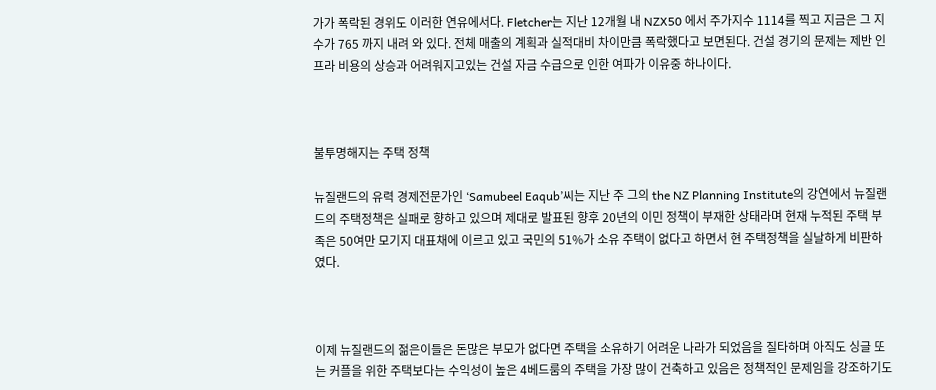가가 폭락된 경위도 이러한 연유에서다. Fletcher는 지난 12개월 내 NZX50 에서 주가지수 1114를 찍고 지금은 그 지수가 765 까지 내려 와 있다. 전체 매출의 계획과 실적대비 차이만큼 폭락했다고 보면된다. 건설 경기의 문제는 제반 인프라 비용의 상승과 어려워지고있는 건설 자금 수급으로 인한 여파가 이유중 하나이다.



불투명해지는 주택 정책

뉴질랜드의 유력 경제전문가인 ‘Samubeel Eaqub’씨는 지난 주 그의 the NZ Planning Institute의 강연에서 뉴질랜드의 주택정책은 실패로 향하고 있으며 제대로 발표된 향후 20년의 이민 정책이 부재한 상태라며 현재 누적된 주택 부족은 50여만 모기지 대표채에 이르고 있고 국민의 51%가 소유 주택이 없다고 하면서 현 주택정책을 실날하게 비판하였다.



이제 뉴질랜드의 젊은이들은 돈많은 부모가 없다면 주택을 소유하기 어려운 나라가 되었음을 질타하며 아직도 싱글 또는 커플을 위한 주택보다는 수익성이 높은 4베드룸의 주택을 가장 많이 건축하고 있음은 정책적인 문제임을 강조하기도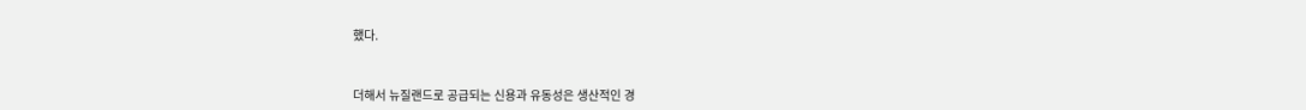했다.



더해서 뉴질랜드로 공급되는 신용과 유동성은 생산적인 경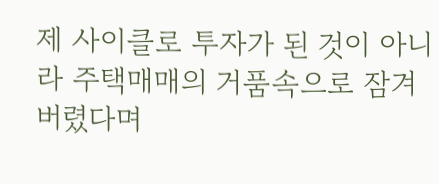제 사이클로 투자가 된 것이 아니라 주택매매의 거품속으로 잠겨 버렸다며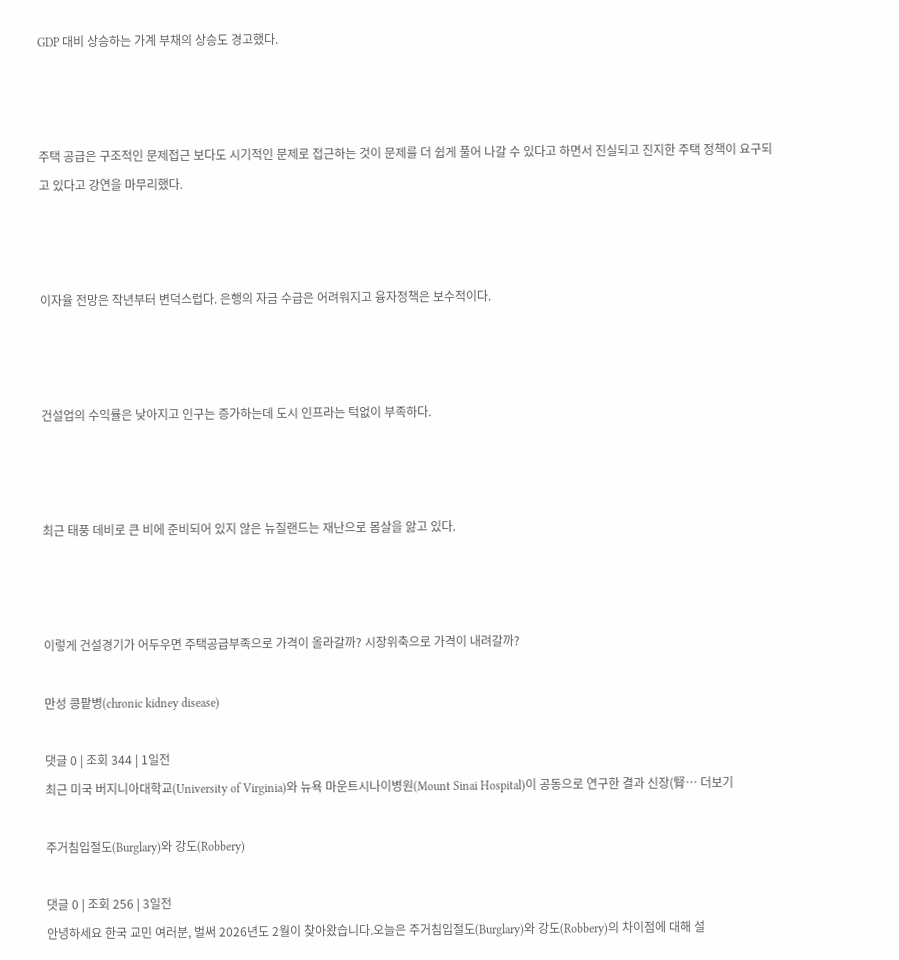GDP 대비 상승하는 가계 부채의 상승도 경고했다.



주택 공급은 구조적인 문제접근 보다도 시기적인 문제로 접근하는 것이 문제를 더 쉽게 풀어 나갈 수 있다고 하면서 진실되고 진지한 주택 정책이 요구되고 있다고 강연을 마무리했다.



이자율 전망은 작년부터 변덕스럽다. 은행의 자금 수급은 어려워지고 융자정책은 보수적이다.



건설업의 수익률은 낮아지고 인구는 증가하는데 도시 인프라는 턱없이 부족하다.



최근 태풍 데비로 큰 비에 준비되어 있지 않은 뉴질랜드는 재난으로 몸살을 앓고 있다.



이렇게 건설경기가 어두우면 주택공급부족으로 가격이 올라갈까? 시장위축으로 가격이 내려갈까?

만성 콩팥병(chronic kidney disease)

댓글 0 | 조회 344 | 1일전
최근 미국 버지니아대학교(University of Virginia)와 뉴욕 마운트시나이병원(Mount Sinai Hospital)이 공동으로 연구한 결과 신장(腎… 더보기

주거침입절도(Burglary)와 강도(Robbery)

댓글 0 | 조회 256 | 3일전
안녕하세요 한국 교민 여러분, 벌써 2026년도 2월이 찾아왔습니다.오늘은 주거침입절도(Burglary)와 강도(Robbery)의 차이점에 대해 설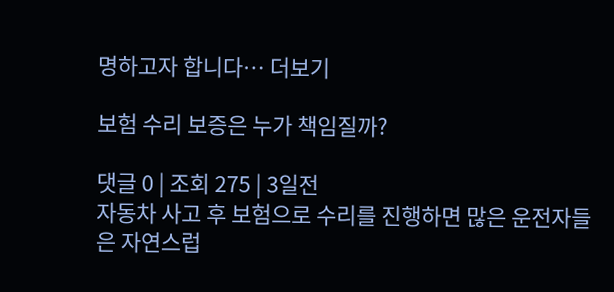명하고자 합니다… 더보기

보험 수리 보증은 누가 책임질까?

댓글 0 | 조회 275 | 3일전
자동차 사고 후 보험으로 수리를 진행하면 많은 운전자들은 자연스럽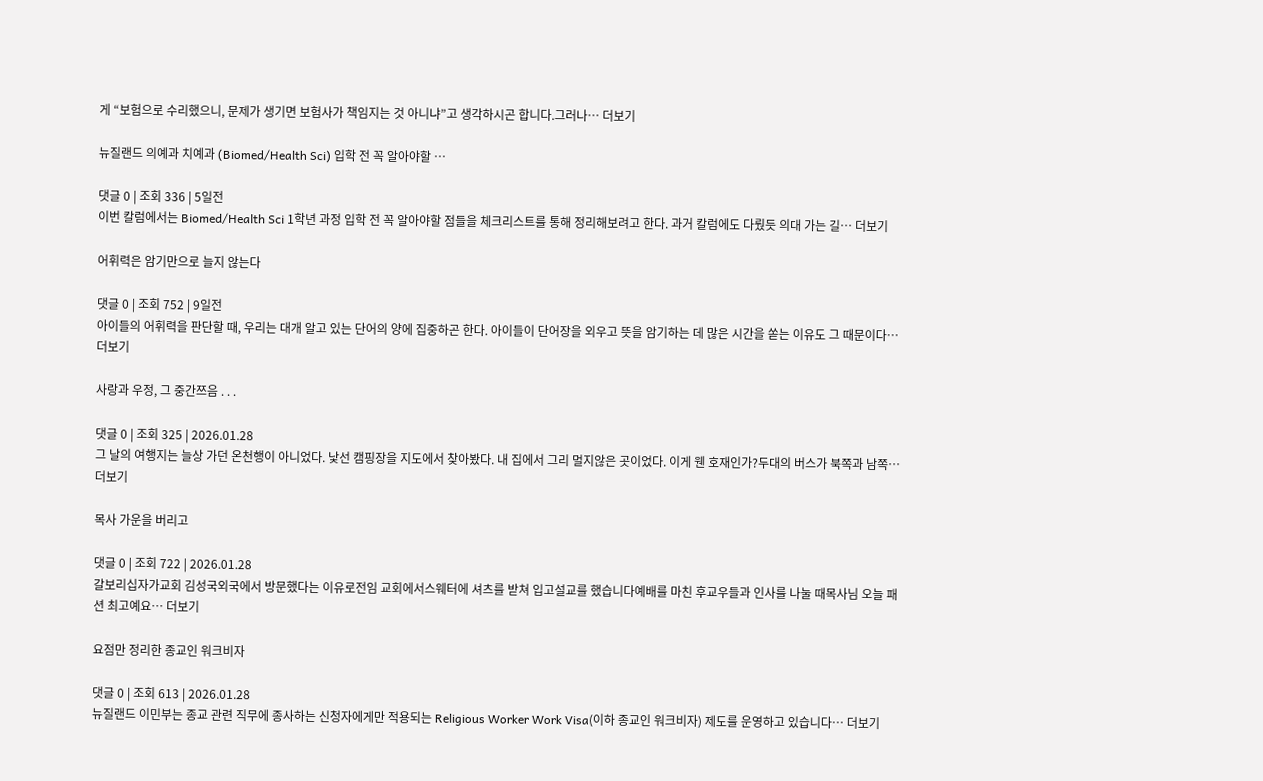게 “보험으로 수리했으니, 문제가 생기면 보험사가 책임지는 것 아니냐”고 생각하시곤 합니다.그러나… 더보기

뉴질랜드 의예과 치예과 (Biomed/Health Sci) 입학 전 꼭 알아야할 …

댓글 0 | 조회 336 | 5일전
이번 칼럼에서는 Biomed/Health Sci 1학년 과정 입학 전 꼭 알아야할 점들을 체크리스트를 통해 정리해보려고 한다. 과거 칼럼에도 다뤘듯 의대 가는 길… 더보기

어휘력은 암기만으로 늘지 않는다

댓글 0 | 조회 752 | 9일전
아이들의 어휘력을 판단할 때, 우리는 대개 알고 있는 단어의 양에 집중하곤 한다. 아이들이 단어장을 외우고 뜻을 암기하는 데 많은 시간을 쏟는 이유도 그 때문이다… 더보기

사랑과 우정, 그 중간쯔음 . . .

댓글 0 | 조회 325 | 2026.01.28
그 날의 여행지는 늘상 가던 온천행이 아니었다. 낯선 캠핑장을 지도에서 찾아봤다. 내 집에서 그리 멀지않은 곳이었다. 이게 웬 호재인가?두대의 버스가 북쪽과 남쪽… 더보기

목사 가운을 버리고

댓글 0 | 조회 722 | 2026.01.28
갈보리십자가교회 김성국외국에서 방문했다는 이유로전임 교회에서스웨터에 셔츠를 받쳐 입고설교를 했습니다예배를 마친 후교우들과 인사를 나눌 때목사님 오늘 패션 최고예요… 더보기

요점만 정리한 종교인 워크비자

댓글 0 | 조회 613 | 2026.01.28
뉴질랜드 이민부는 종교 관련 직무에 종사하는 신청자에게만 적용되는 Religious Worker Work Visa(이하 종교인 워크비자) 제도를 운영하고 있습니다… 더보기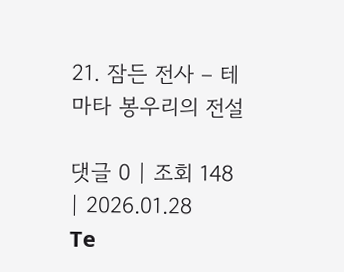21. 잠든 전사 – 테 마타 봉우리의 전설

댓글 0 | 조회 148 | 2026.01.28
Te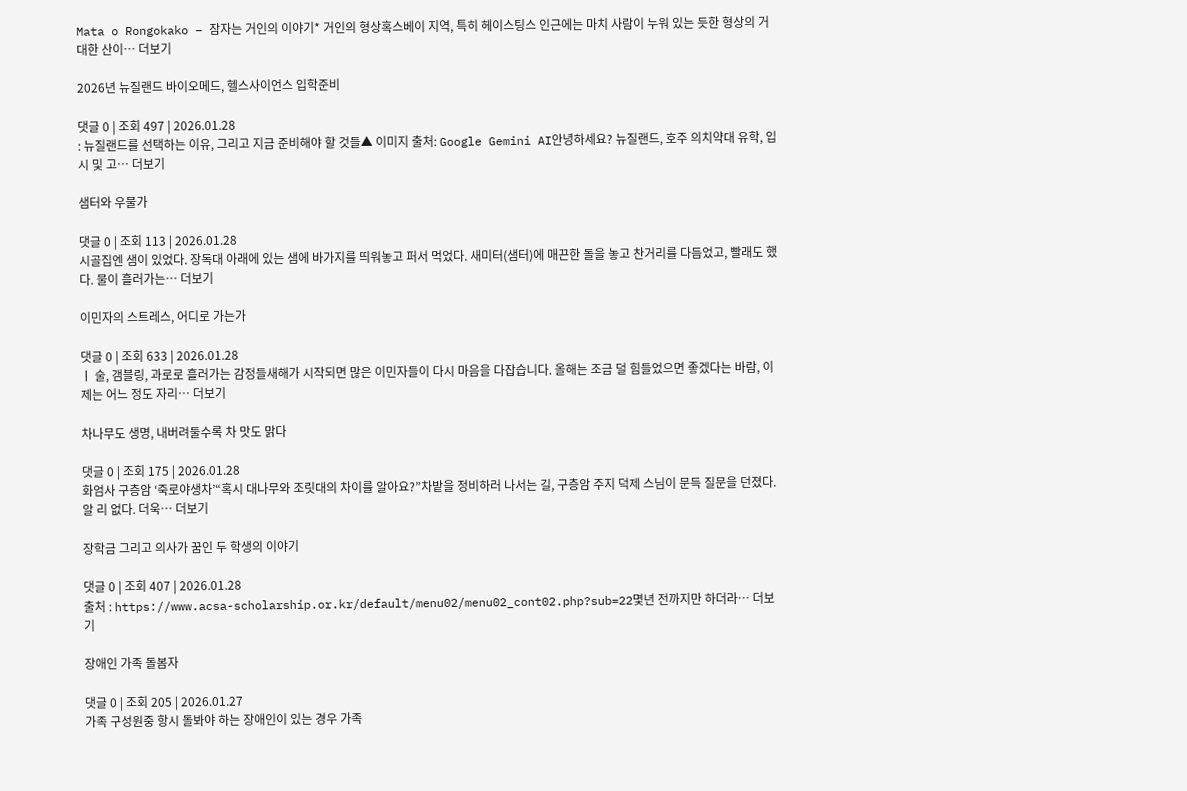Mata o Rongokako – 잠자는 거인의 이야기* 거인의 형상혹스베이 지역, 특히 헤이스팅스 인근에는 마치 사람이 누워 있는 듯한 형상의 거대한 산이… 더보기

2026년 뉴질랜드 바이오메드, 헬스사이언스 입학준비

댓글 0 | 조회 497 | 2026.01.28
: 뉴질랜드를 선택하는 이유, 그리고 지금 준비해야 할 것들▲ 이미지 출처: Google Gemini AI안녕하세요? 뉴질랜드, 호주 의치약대 유학, 입시 및 고… 더보기

샘터와 우물가

댓글 0 | 조회 113 | 2026.01.28
시골집엔 샘이 있었다. 장독대 아래에 있는 샘에 바가지를 띄워놓고 퍼서 먹었다. 새미터(샘터)에 매끈한 돌을 놓고 찬거리를 다듬었고, 빨래도 했다. 물이 흘러가는… 더보기

이민자의 스트레스, 어디로 가는가

댓글 0 | 조회 633 | 2026.01.28
ㅣ 술, 갬블링, 과로로 흘러가는 감정들새해가 시작되면 많은 이민자들이 다시 마음을 다잡습니다. 올해는 조금 덜 힘들었으면 좋겠다는 바람, 이제는 어느 정도 자리… 더보기

차나무도 생명, 내버려둘수록 차 맛도 맑다

댓글 0 | 조회 175 | 2026.01.28
화엄사 구층암 ‘죽로야생차’“혹시 대나무와 조릿대의 차이를 알아요?”차밭을 정비하러 나서는 길, 구층암 주지 덕제 스님이 문득 질문을 던졌다. 알 리 없다. 더욱… 더보기

장학금 그리고 의사가 꿈인 두 학생의 이야기

댓글 0 | 조회 407 | 2026.01.28
출처 : https://www.acsa-scholarship.or.kr/default/menu02/menu02_cont02.php?sub=22몇년 전까지만 하더라… 더보기

장애인 가족 돌봄자

댓글 0 | 조회 205 | 2026.01.27
가족 구성원중 항시 돌봐야 하는 장애인이 있는 경우 가족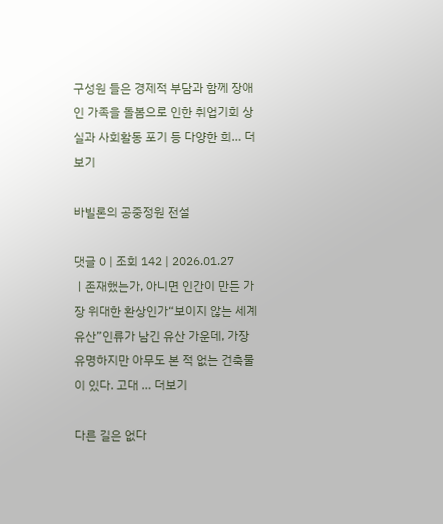구성원 들은 경제적 부담과 함께 장애인 가족을 돌봄으로 인한 취업기회 상실과 사회활동 포기 등 다양한 희… 더보기

바빌론의 공중정원 전설

댓글 0 | 조회 142 | 2026.01.27
ㅣ존재했는가, 아니면 인간이 만든 가장 위대한 환상인가“보이지 않는 세계유산”인류가 남긴 유산 가운데, 가장 유명하지만 아무도 본 적 없는 건축물이 있다. 고대 … 더보기

다른 길은 없다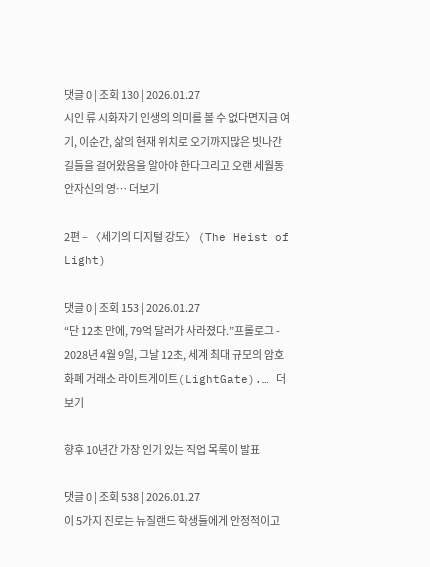댓글 0 | 조회 130 | 2026.01.27
시인 류 시화자기 인생의 의미를 볼 수 없다면지금 여기, 이순간, 삶의 현재 위치로 오기까지많은 빗나간 길들을 걸어왔음을 알아야 한다그리고 오랜 세월동안자신의 영… 더보기

2편 – 〈세기의 디지털 강도〉 (The Heist of Light)

댓글 0 | 조회 153 | 2026.01.27
“단 12초 만에, 79억 달러가 사라졌다.”프롤로그 - 2028년 4월 9일, 그날 12초, 세계 최대 규모의 암호화폐 거래소 라이트게이트(LightGate).… 더보기

향후 10년간 가장 인기 있는 직업 목록이 발표

댓글 0 | 조회 538 | 2026.01.27
이 5가지 진로는 뉴질랜드 학생들에게 안정적이고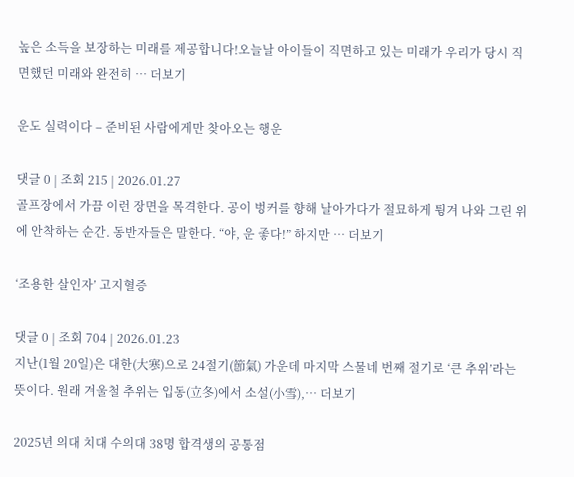높은 소득을 보장하는 미래를 제공합니다!오늘날 아이들이 직면하고 있는 미래가 우리가 당시 직면했던 미래와 완전히 … 더보기

운도 실력이다 – 준비된 사람에게만 찾아오는 행운

댓글 0 | 조회 215 | 2026.01.27
골프장에서 가끔 이런 장면을 목격한다. 공이 벙커를 향해 날아가다가 절묘하게 튕겨 나와 그린 위에 안착하는 순간. 동반자들은 말한다. “야, 운 좋다!” 하지만 … 더보기

‘조용한 살인자’ 고지혈증

댓글 0 | 조회 704 | 2026.01.23
지난(1월 20일)은 대한(大寒)으로 24절기(節氣) 가운데 마지막 스물네 번째 절기로 ‘큰 추위’라는 뜻이다. 원래 겨울철 추위는 입동(立冬)에서 소설(小雪),… 더보기

2025년 의대 치대 수의대 38명 합격생의 공통점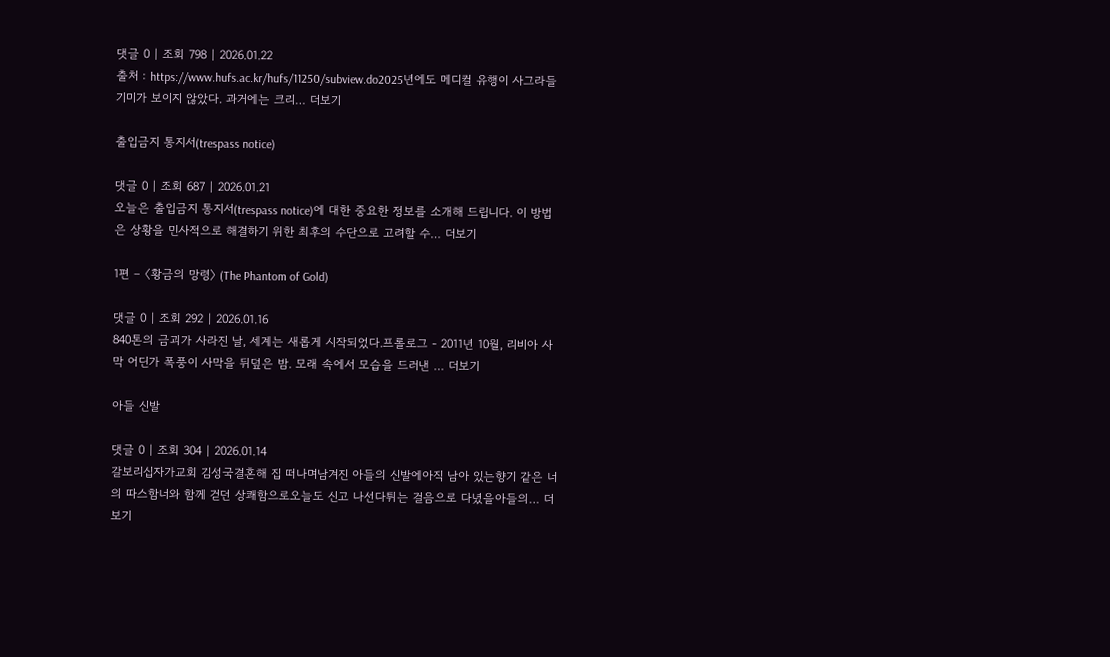댓글 0 | 조회 798 | 2026.01.22
출처 : https://www.hufs.ac.kr/hufs/11250/subview.do2025년에도 메디컬 유행이 사그라들 기미가 보이지 않았다. 과거에는 크리… 더보기

출입금지 통지서(trespass notice)

댓글 0 | 조회 687 | 2026.01.21
오늘은 출입금지 통지서(trespass notice)에 대한 중요한 정보를 소개해 드립니다. 이 방법은 상황을 민사적으로 해결하기 위한 최후의 수단으로 고려할 수… 더보기

1편 – 〈황금의 망령〉 (The Phantom of Gold)

댓글 0 | 조회 292 | 2026.01.16
840톤의 금괴가 사라진 날, 세계는 새롭게 시작되었다.프롤로그 - 2011년 10월, 리비아 사막 어딘가 폭풍이 사막을 뒤덮은 밤. 모래 속에서 모습을 드러낸 … 더보기

아들 신발

댓글 0 | 조회 304 | 2026.01.14
갈보리십자가교회 김성국결혼해 집 떠나며남겨진 아들의 신발에아직 남아 있는향기 같은 너의 따스함너와 함께 걷던 상쾌함으로오늘도 신고 나선다튀는 걸음으로 다녔을아들의… 더보기